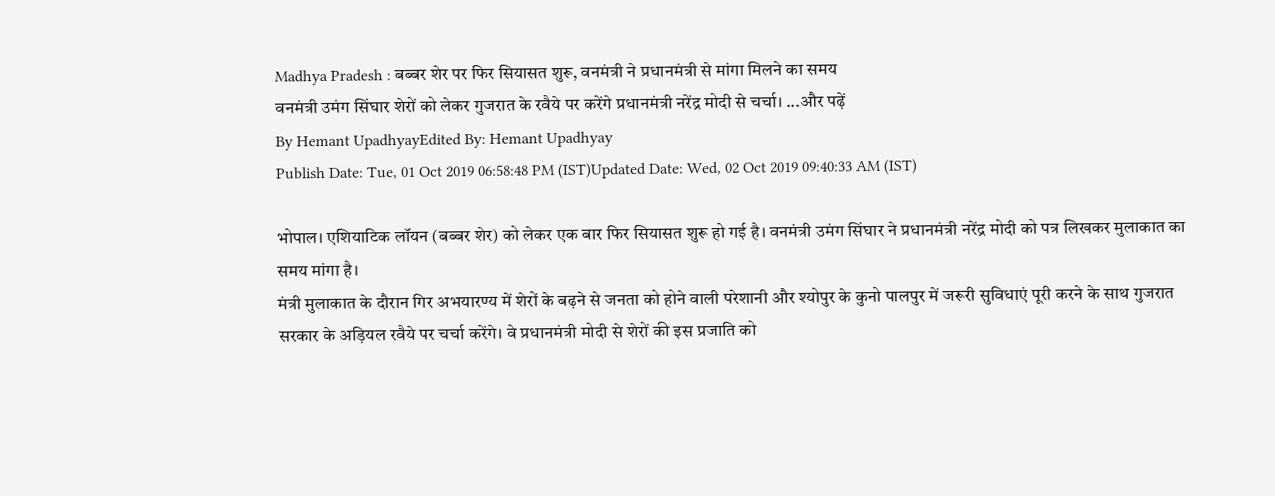Madhya Pradesh : बब्बर शेर पर फिर सियासत शुरू, वनमंत्री ने प्रधानमंत्री से मांगा मिलने का समय
वनमंत्री उमंग सिंघार शेरों को लेकर गुजरात के रवैये पर करेंगे प्रधानमंत्री नरेंद्र मोदी से चर्चा। ...और पढ़ें
By Hemant UpadhyayEdited By: Hemant Upadhyay
Publish Date: Tue, 01 Oct 2019 06:58:48 PM (IST)Updated Date: Wed, 02 Oct 2019 09:40:33 AM (IST)

भोपाल। एशियाटिक लॉयन (बब्बर शेर) को लेकर एक बार फिर सियासत शुरू हो गई है। वनमंत्री उमंग सिंघार ने प्रधानमंत्री नरेंद्र मोदी को पत्र लिखकर मुलाकात का समय मांगा है।
मंत्री मुलाकात के दौरान गिर अभयारण्य में शेरों के बढ़ने से जनता को होने वाली परेशानी और श्योपुर के कुनो पालपुर में जरूरी सुविधाएं पूरी करने के साथ गुजरात सरकार के अड़ियल रवैये पर चर्चा करेंगे। वे प्रधानमंत्री मोदी से शेरों की इस प्रजाति को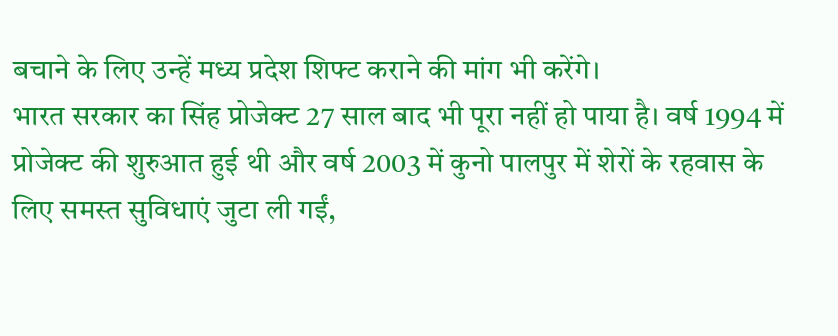बचाने के लिए उन्हें मध्य प्रदेश शिफ्ट कराने की मांग भी करेंगे।
भारत सरकार का सिंह प्रोजेक्ट 27 साल बाद भी पूरा नहीं हो पाया है। वर्ष 1994 में प्रोजेक्ट की शुरुआत हुई थी और वर्ष 2003 में कुनो पालपुर में शेरों के रहवास के लिए समस्त सुविधाएं जुटा ली गईं,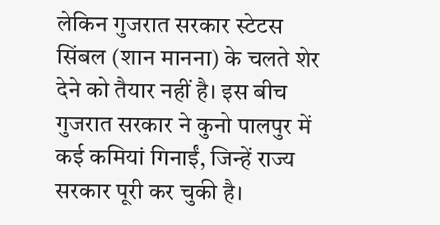लेकिन गुजरात सरकार स्टेटस सिंबल (शान मानना) के चलते शेर देने को तैयार नहीं है। इस बीच गुजरात सरकार ने कुनो पालपुर में कई कमियां गिनाईं, जिन्हें राज्य सरकार पूरी कर चुकी है।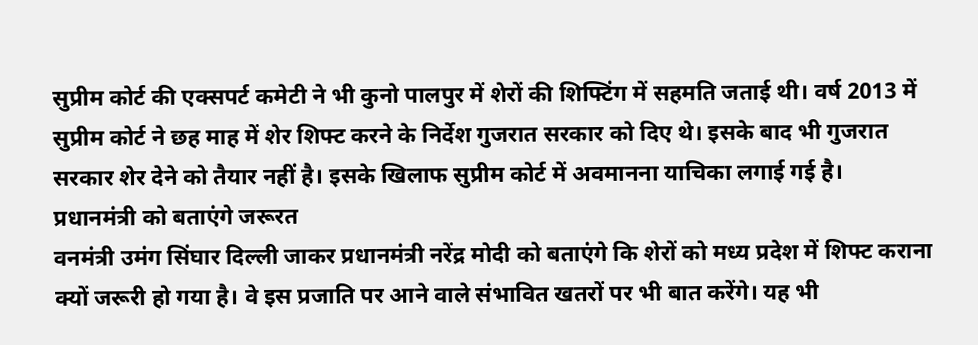सुप्रीम कोर्ट की एक्सपर्ट कमेटी ने भी कुनो पालपुर में शेरों की शिफ्टिंग में सहमति जताई थी। वर्ष 2013 में सुप्रीम कोर्ट ने छह माह में शेर शिफ्ट करने के निर्देश गुजरात सरकार को दिए थे। इसके बाद भी गुजरात सरकार शेर देने को तैयार नहीं है। इसके खिलाफ सुप्रीम कोर्ट में अवमानना याचिका लगाई गई है।
प्रधानमंत्री को बताएंगे जरूरत
वनमंत्री उमंग सिंघार दिल्ली जाकर प्रधानमंत्री नरेंद्र मोदी को बताएंगे कि शेरों को मध्य प्रदेश में शिफ्ट कराना क्यों जरूरी हो गया है। वे इस प्रजाति पर आने वाले संभावित खतरों पर भी बात करेंगे। यह भी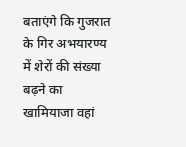बताएंगे कि गुजरात के गिर अभयारण्य में शेरों की संख्या बढ़ने का खामियाजा वहां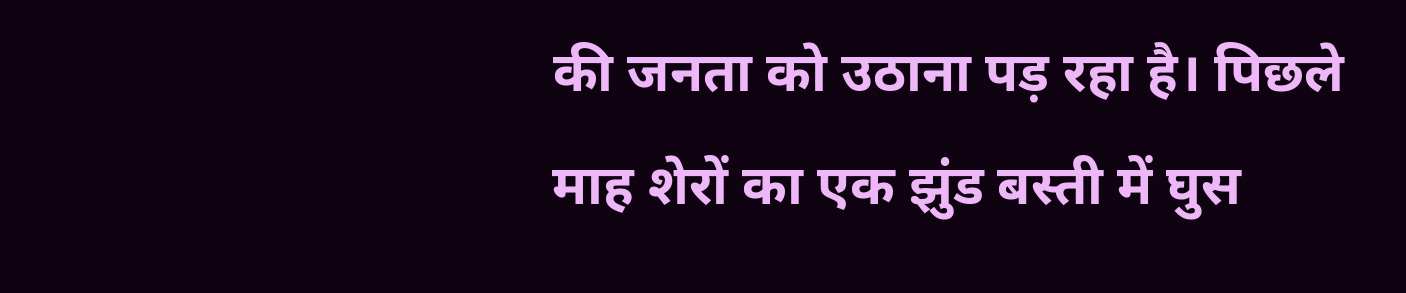की जनता को उठाना पड़ रहा है। पिछले माह शेरों का एक झुंड बस्ती में घुस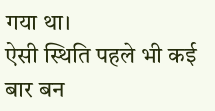गया था।
ऐसी स्थिति पहले भी कई बार बन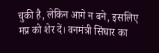चुकी है, लेकिन आगे न बने, इसलिए मप्र को शेर दें। वनमंत्री सिंघार का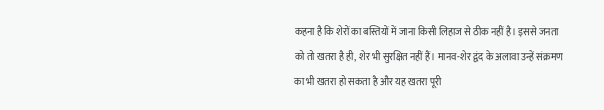कहना है कि शेरों का बस्तियों में जाना किसी लिहाज से ठीक नहीं है। इससे जनता को तो खतरा है ही, शेर भी सुरक्षित नहीं हैं। मानव-शेर द्वंद के अलावा उन्हें संक्रमण का भी खतरा हो सकता है और यह खतरा पूरी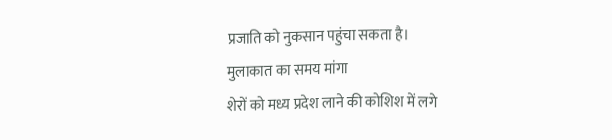प्रजाति को नुकसान पहुंचा सकता है।
मुलाकात का समय मांगा
शेरों को मध्य प्रदेश लाने की कोशिश में लगे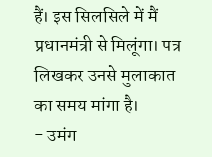हैं। इस सिलसिले में मैं प्रधानमंत्री से मिलूंगा। पत्र लिखकर उनसे मुलाकात का समय मांगा है।
- उमंग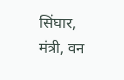सिंघार, मंत्री, वन